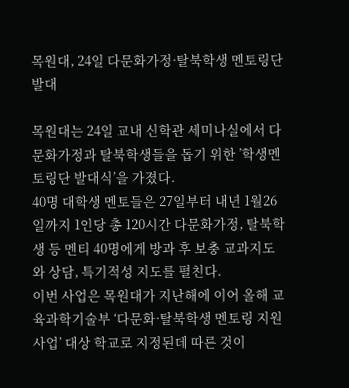목원대, 24일 다문화가정·탈북학생 멘토링단 발대

목원대는 24일 교내 신학관 세미나실에서 다문화가정과 탈북학생들을 돕기 위한 ’학생멘토링단 발대식’을 가졌다.
40명 대학생 멘토들은 27일부터 내년 1월26일까지 1인당 총 120시간 다문화가정, 탈북학생 등 멘티 40명에게 방과 후 보충 교과지도와 상담, 특기적성 지도를 펼친다.
이번 사업은 목원대가 지난해에 이어 올해 교육과학기술부 ‘다문화·탈북학생 멘토링 지원사업’ 대상 학교로 지정된데 따른 것이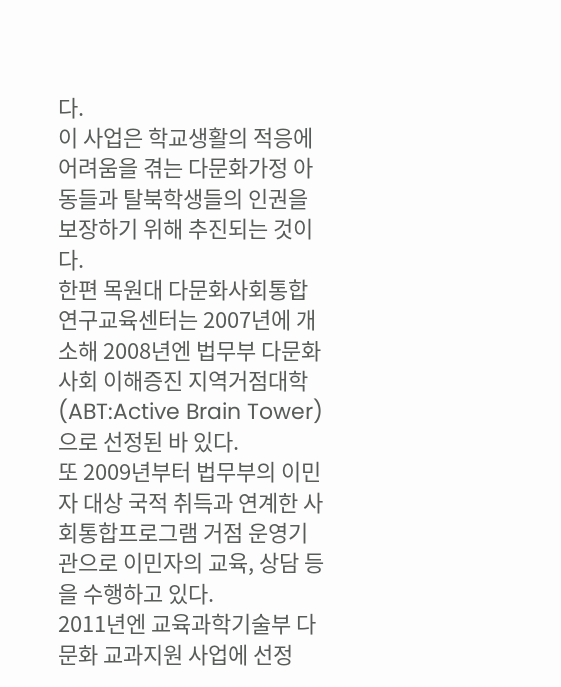다.
이 사업은 학교생활의 적응에 어려움을 겪는 다문화가정 아동들과 탈북학생들의 인권을 보장하기 위해 추진되는 것이다.
한편 목원대 다문화사회통합연구교육센터는 2007년에 개소해 2008년엔 법무부 다문화사회 이해증진 지역거점대학(ABT:Active Brain Tower)으로 선정된 바 있다.
또 2009년부터 법무부의 이민자 대상 국적 취득과 연계한 사회통합프로그램 거점 운영기관으로 이민자의 교육, 상담 등을 수행하고 있다.
2011년엔 교육과학기술부 다문화 교과지원 사업에 선정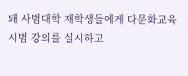돼 사범대학 재학생들에게 다문화교육 시범 강의를 실시하고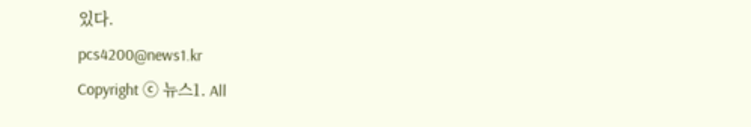있다.
pcs4200@news1.kr
Copyright ⓒ 뉴스1. All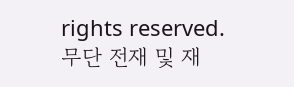rights reserved. 무단 전재 및 재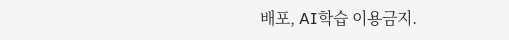배포, AI학습 이용금지.